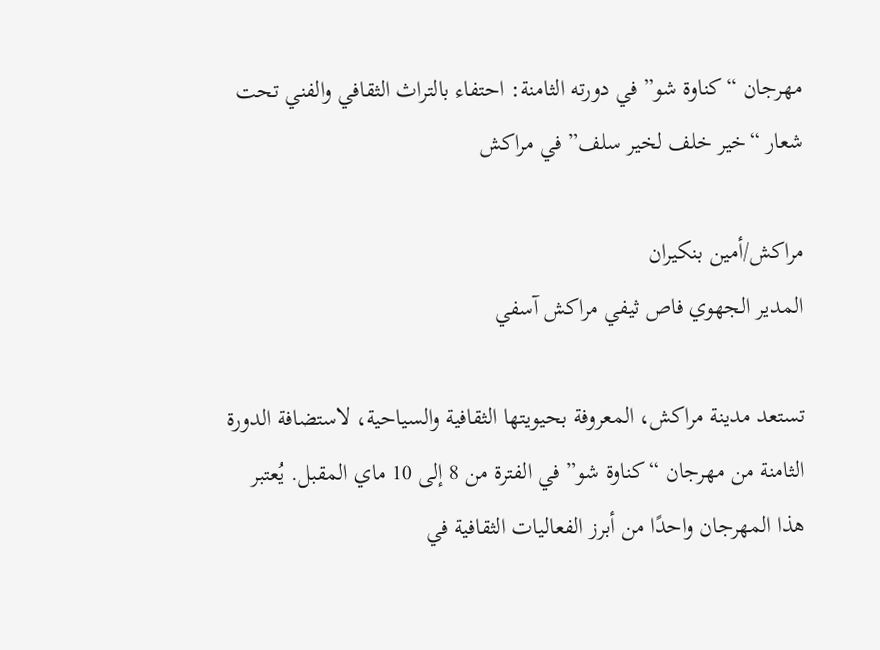مهرجان “كناوة شو” في دورته الثامنة: احتفاء بالتراث الثقافي والفني تحت شعار “خير خلف لخير سلف” في مراكش

مراكش/أمين بنكيران
المدير الجهوي فاص ثيفي مراكش آسفي

تستعد مدينة مراكش، المعروفة بحيويتها الثقافية والسياحية، لاستضافة الدورة الثامنة من مهرجان “كناوة شو” في الفترة من 8 إلى 10 ماي المقبل. يُعتبر هذا المهرجان واحدًا من أبرز الفعاليات الثقافية في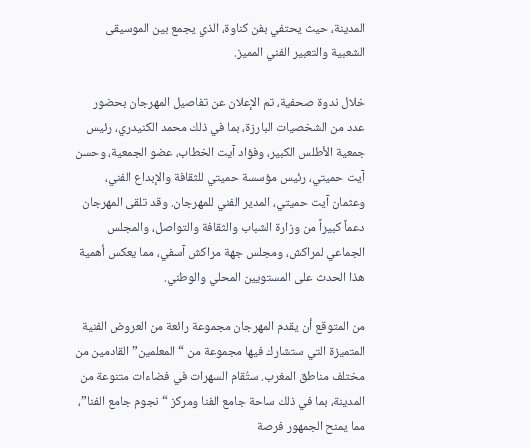المدينة، حيث يحتفي بفن كناوة، الذي يجمع بين الموسيقى الشعبية والتعبير الفني المميز.

خلال ندوة صحفية، تم الإعلان عن تفاصيل المهرجان بحضور عدد من الشخصيات البارزة، بما في ذلك محمد الكنيدري، رئيس جمعية الأطلس الكبير، وفؤاد آيت الخطاب، عضو الجمعية، وحسن آيت حميتي، رئيس مؤسسة حميتي للثقافة والإبداع الفني، وعثمان آيت حميتي، المدير الفني للمهرجان. وقد تلقى المهرجان دعماً كبيراً من وزارة الشباب والثقافة والتواصل، والمجلس الجماعي لمراكش، ومجلس جهة مراكش آسفي، مما يعكس أهمية هذا الحدث على المستويين المحلي والوطني.

من المتوقع أن يقدم المهرجان مجموعة رائعة من العروض الفنية المتميزة التي ستشارك فيها مجموعة من “المعلمين” القادمين من مختلف مناطق المغرب. ستُقام السهرات في فضاءات متنوعة من المدينة، بما في ذلك ساحة جامع الفنا ومركز “نجوم جامع الفنا”، مما يمنح الجمهور فرصة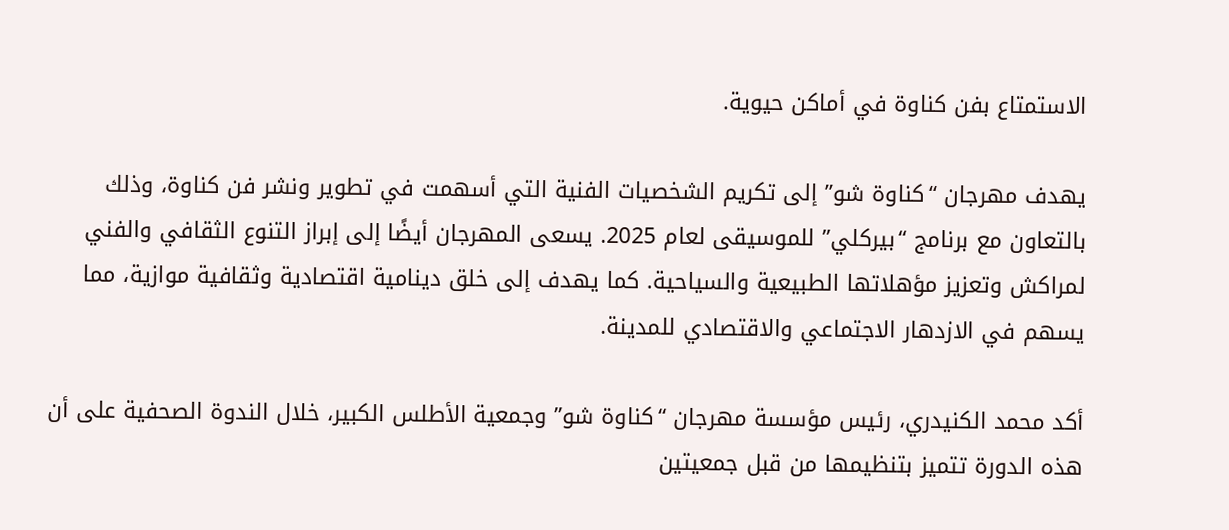الاستمتاع بفن كناوة في أماكن حيوية.

يهدف مهرجان “كناوة شو” إلى تكريم الشخصيات الفنية التي أسهمت في تطوير ونشر فن كناوة، وذلك بالتعاون مع برنامج “بيركلي” للموسيقى لعام 2025. يسعى المهرجان أيضًا إلى إبراز التنوع الثقافي والفني لمراكش وتعزيز مؤهلاتها الطبيعية والسياحية. كما يهدف إلى خلق دينامية اقتصادية وثقافية موازية، مما يسهم في الازدهار الاجتماعي والاقتصادي للمدينة.

أكد محمد الكنيدري، رئيس مؤسسة مهرجان “كناوة شو” وجمعية الأطلس الكبير، خلال الندوة الصحفية على أن هذه الدورة تتميز بتنظيمها من قبل جمعيتين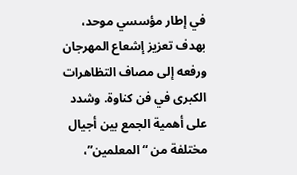في إطار مؤسسي موحد، بهدف تعزيز إشعاع المهرجان ورفعه إلى مصاف التظاهرات الكبرى في فن كناوة. وشدد على أهمية الجمع بين أجيال مختلفة من “المعلمين”،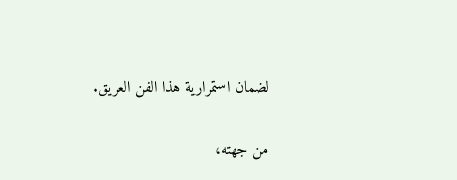لضمان استمرارية هذا الفن العريق.

من جهته،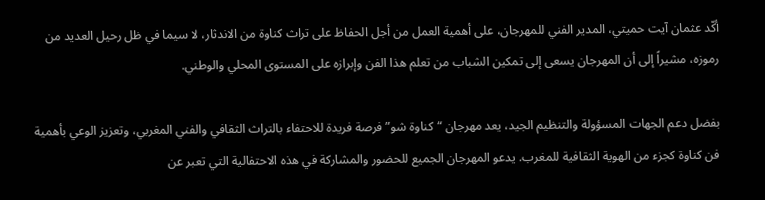أكّد عثمان آيت حميتي، المدير الفني للمهرجان، على أهمية العمل من أجل الحفاظ على تراث كناوة من الاندثار، لا سيما في ظل رحيل العديد من رموزه، مشيراً إلى أن المهرجان يسعى إلى تمكين الشباب من تعلم هذا الفن وإبرازه على المستوى المحلي والوطني.

بفضل دعم الجهات المسؤولة والتنظيم الجيد، يعد مهرجان “كناوة شو” فرصة فريدة للاحتفاء بالتراث الثقافي والفني المغربي، وتعزيز الوعي بأهمية فن كناوة كجزء من الهوية الثقافية للمغرب. يدعو المهرجان الجميع للحضور والمشاركة في هذه الاحتفالية التي تعبر عن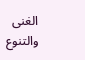الغنى والتنوع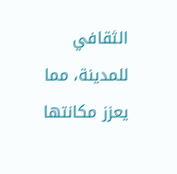الثقافي للمدينة، مما يعزز مكانتها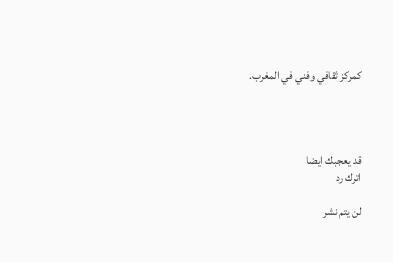كمركز ثقافي وفني في المغرب.




قد يعجبك ايضا
اترك رد

لن يتم نشر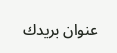عنوان بريدك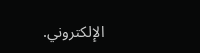الإلكتروني.